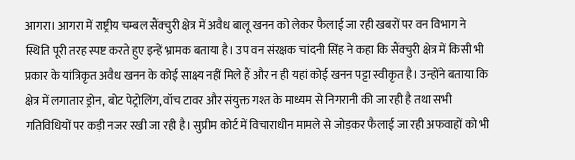आगरा। आगरा में राष्ट्रीय चम्बल सैंक्चुरी क्षेत्र में अवैध बालू खनन को लेकर फैलाई जा रही खबरों पर वन विभाग ने स्थिति पूरी तरह स्पष्ट करते हुए इन्हें भ्रामक बताया है। उप वन संरक्षक चांदनी सिंह ने कहा कि सैंक्चुरी क्षेत्र में किसी भी प्रकार के यांत्रिकृत अवैध खनन के कोई साक्ष्य नहीं मिले हैं और न ही यहां कोई खनन पट्टा स्वीकृत है। उन्होंने बताया कि क्षेत्र में लगातार ड्रोन, बोट पेट्रोलिंग, वॉच टावर और संयुक्त गश्त के माध्यम से निगरानी की जा रही है तथा सभी गतिविधियों पर कड़ी नजर रखी जा रही है। सुप्रीम कोर्ट में विचाराधीन मामले से जोड़कर फैलाई जा रही अफवाहों को भी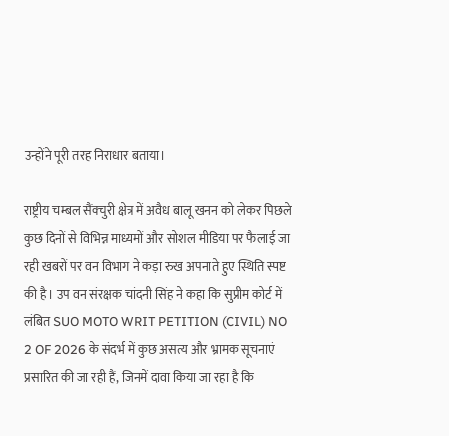उन्होंने पूरी तरह निराधार बताया।

राष्ट्रीय चम्बल सैंक्चुरी क्षेत्र में अवैध बालू खनन को लेकर पिछले कुछ दिनों से विभिन्न माध्यमों और सोशल मीडिया पर फैलाई जा रही खबरों पर वन विभाग ने कड़ा रुख अपनाते हुए स्थिति स्पष्ट की है। उप वन संरक्षक चांदनी सिंह ने कहा कि सुप्रीम कोर्ट में लंबित SUO MOTO WRIT PETITION (CIVIL) NO 2 OF 2026 के संदर्भ में कुछ असत्य और भ्रामक सूचनाएं प्रसारित की जा रही हैं, जिनमें दावा किया जा रहा है कि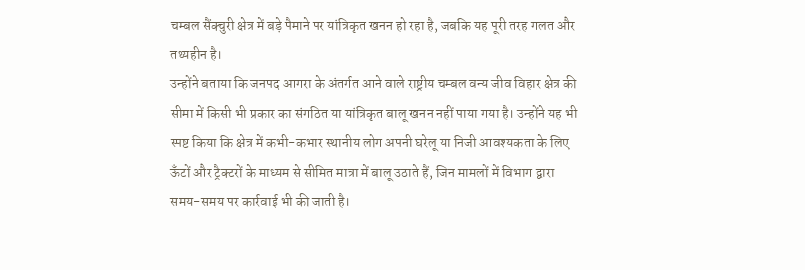चम्बल सैंक्चुरी क्षेत्र में बड़े पैमाने पर यांत्रिकृत खनन हो रहा है, जबकि यह पूरी तरह गलत और तथ्यहीन है।
उन्होंने बताया कि जनपद आगरा के अंतर्गत आने वाले राष्ट्रीय चम्बल वन्य जीव विहार क्षेत्र की सीमा में किसी भी प्रकार का संगठित या यांत्रिकृत बालू खनन नहीं पाया गया है। उन्होंने यह भी स्पष्ट किया कि क्षेत्र में कभी-कभार स्थानीय लोग अपनी घरेलू या निजी आवश्यकता के लिए ऊँटों और ट्रैक्टरों के माध्यम से सीमित मात्रा में बालू उठाते हैं, जिन मामलों में विभाग द्वारा समय-समय पर कार्रवाई भी की जाती है।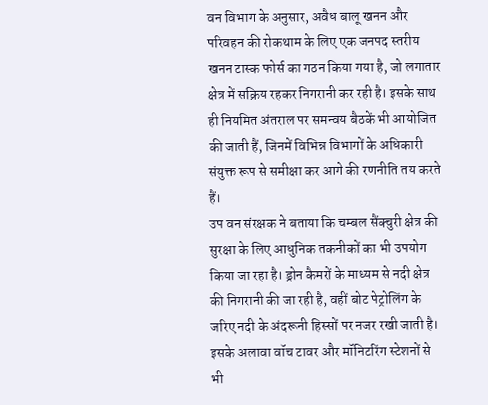वन विभाग के अनुसार, अवैध बालू खनन और परिवहन की रोकथाम के लिए एक जनपद स्तरीय खनन टास्क फोर्स का गठन किया गया है, जो लगातार क्षेत्र में सक्रिय रहकर निगरानी कर रही है। इसके साथ ही नियमित अंतराल पर समन्वय बैठकें भी आयोजित की जाती हैं, जिनमें विभिन्न विभागों के अधिकारी संयुक्त रूप से समीक्षा कर आगे की रणनीति तय करते हैं।
उप वन संरक्षक ने बताया कि चम्बल सैंक्चुरी क्षेत्र की सुरक्षा के लिए आधुनिक तकनीकों का भी उपयोग किया जा रहा है। ड्रोन कैमरों के माध्यम से नदी क्षेत्र की निगरानी की जा रही है, वहीं बोट पेट्रोलिंग के जरिए नदी के अंदरूनी हिस्सों पर नजर रखी जाती है। इसके अलावा वॉच टावर और मॉनिटरिंग स्टेशनों से भी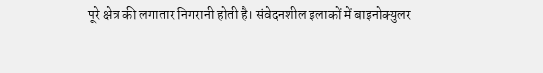पूरे क्षेत्र की लगातार निगरानी होती है। संवेदनशील इलाकों में बाइनोक्युलर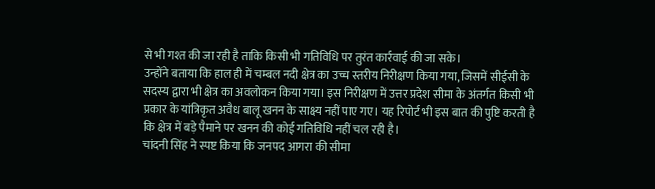से भी गश्त की जा रही है ताकि किसी भी गतिविधि पर तुरंत कार्रवाई की जा सके।
उन्होंने बताया कि हाल ही में चम्बल नदी क्षेत्र का उच्च स्तरीय निरीक्षण किया गया, जिसमें सीईसी के सदस्य द्वारा भी क्षेत्र का अवलोकन किया गया। इस निरीक्षण में उत्तर प्रदेश सीमा के अंतर्गत किसी भी प्रकार के यांत्रिकृत अवैध बालू खनन के साक्ष्य नहीं पाए गए। यह रिपोर्ट भी इस बात की पुष्टि करती है कि क्षेत्र में बड़े पैमाने पर खनन की कोई गतिविधि नहीं चल रही है।
चांदनी सिंह ने स्पष्ट किया कि जनपद आगरा की सीमा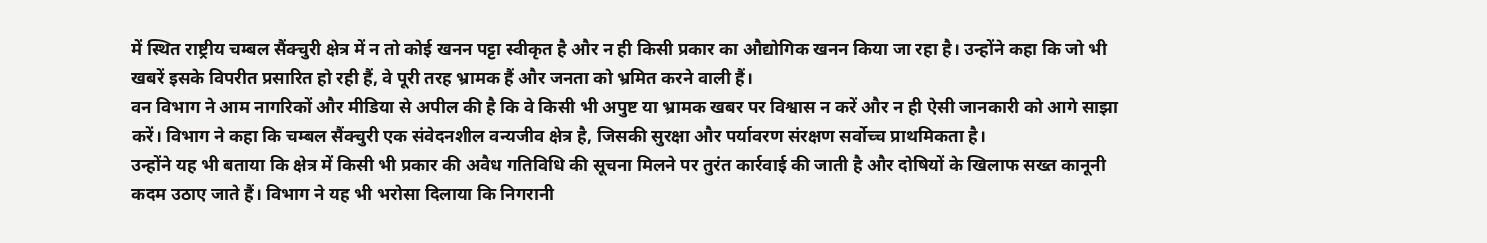में स्थित राष्ट्रीय चम्बल सैंक्चुरी क्षेत्र में न तो कोई खनन पट्टा स्वीकृत है और न ही किसी प्रकार का औद्योगिक खनन किया जा रहा है। उन्होंने कहा कि जो भी खबरें इसके विपरीत प्रसारित हो रही हैं, वे पूरी तरह भ्रामक हैं और जनता को भ्रमित करने वाली हैं।
वन विभाग ने आम नागरिकों और मीडिया से अपील की है कि वे किसी भी अपुष्ट या भ्रामक खबर पर विश्वास न करें और न ही ऐसी जानकारी को आगे साझा करें। विभाग ने कहा कि चम्बल सैंक्चुरी एक संवेदनशील वन्यजीव क्षेत्र है, जिसकी सुरक्षा और पर्यावरण संरक्षण सर्वोच्च प्राथमिकता है।
उन्होंने यह भी बताया कि क्षेत्र में किसी भी प्रकार की अवैध गतिविधि की सूचना मिलने पर तुरंत कार्रवाई की जाती है और दोषियों के खिलाफ सख्त कानूनी कदम उठाए जाते हैं। विभाग ने यह भी भरोसा दिलाया कि निगरानी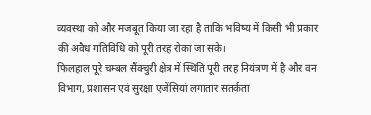व्यवस्था को और मजबूत किया जा रहा है ताकि भविष्य में किसी भी प्रकार की अवैध गतिविधि को पूरी तरह रोका जा सके।
फिलहाल पूरे चम्बल सैंक्चुरी क्षेत्र में स्थिति पूरी तरह नियंत्रण में है और वन विभाग, प्रशासन एवं सुरक्षा एजेंसियां लगातार सतर्कता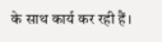के साथ कार्य कर रही हैं।